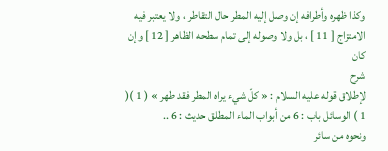وكذا ظهره وأطرافه إن وصل إليه المطر حال التقاطر ، ولا يعتبر فيه الامتزاج [ 11 ] ، بل ولا وصوله إلى تمام سطحه الظاهر [ 12 ] وإن كان
شرح
لإطلاق قوله عليه السلام : « كلّ شيء يراه المطر فقد طهر » ( 1 )( 1 ) الوسائل باب : 6 من أبواب الماء المطلق حديث : 6 ..
ونحوه من سائر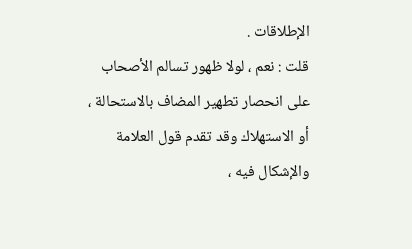الإطلاقات .
قلت : نعم ، لولا ظهور تسالم الأصحاب على انحصار تطهير المضاف بالاستحالة ، أو الاستهلاك وقد تقدم قول العلامة والإشكال فيه ،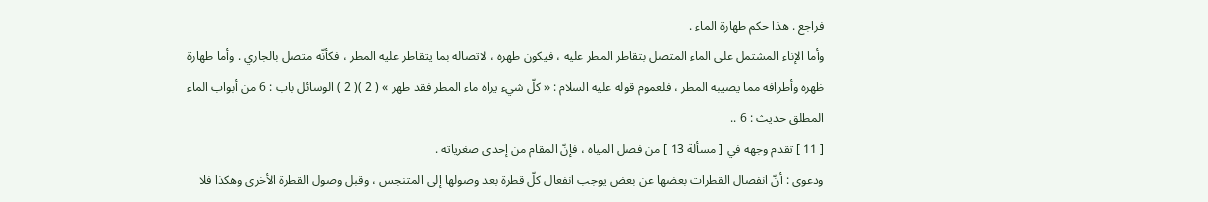فراجع . هذا حكم طهارة الماء .
وأما الإناء المشتمل على الماء المتصل بتقاطر المطر عليه ، فيكون طهره ، لاتصاله بما يتقاطر عليه المطر ، فكأنّه متصل بالجاري . وأما طهارة ظهره وأطرافه مما يصيبه المطر ، فلعموم قوله عليه السلام : « كلّ شيء يراه ماء المطر فقد طهر » ( 2 )( 2 ) الوسائل باب : 6 من أبواب الماء المطلق حديث : 6 ..
[ 11 ] تقدم وجهه في [ مسألة 13 ] من فصل المياه ، فإنّ المقام من إحدى صغرياته .
ودعوى : أنّ انفصال القطرات بعضها عن بعض يوجب انفعال كلّ قطرة بعد وصولها إلى المتنجس ، وقبل وصول القطرة الأخرى وهكذا فلا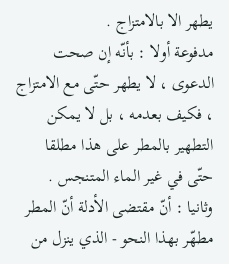يطهر الا بالامتزاج .
مدفوعة أولا : بأنّه إن صحت الدعوى ، لا يطهر حتّى مع الامتزاج ، فكيف بعدمه ، بل لا يمكن التطهير بالمطر على هذا مطلقا حتّى في غير الماء المتنجس .
وثانيا : أنّ مقتضى الأدلة أنّ المطر مطهّر بهذا النحو - الذي ينزل من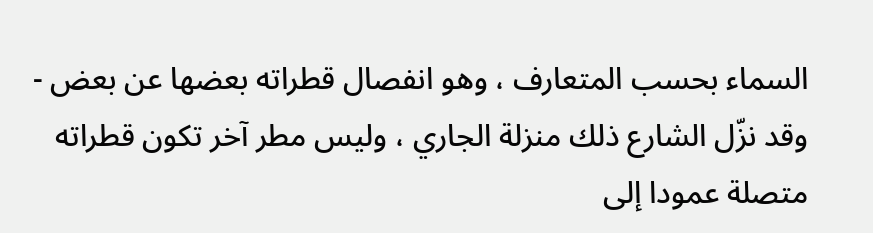السماء بحسب المتعارف ، وهو انفصال قطراته بعضها عن بعض - وقد نزّل الشارع ذلك منزلة الجاري ، وليس مطر آخر تكون قطراته متصلة عمودا إلى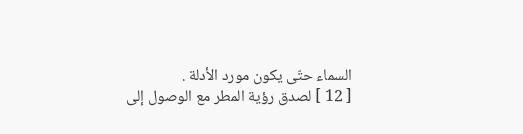السماء حتّى يكون مورد الأدلة .
[ 12 ] لصدق رؤية المطر مع الوصول إلى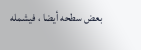بعض سطحه أيضا ، فيشمله